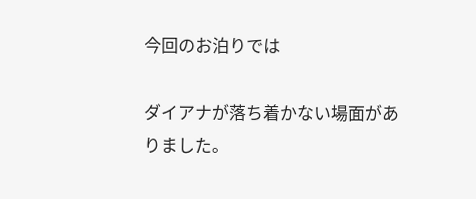今回のお泊りでは

ダイアナが落ち着かない場面がありました。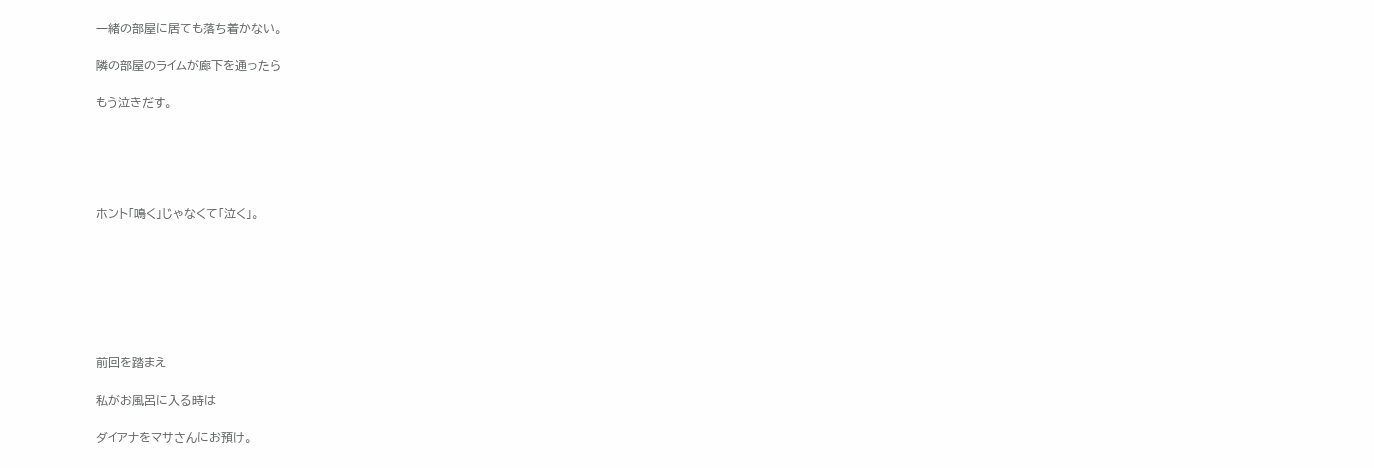一緒の部屋に居ても落ち着かない。

隣の部屋のライムが廊下を通ったら

もう泣きだす。





ホント「鳴く」じゃなくて「泣く」。







前回を踏まえ

私がお風呂に入る時は

ダイアナをマサさんにお預け。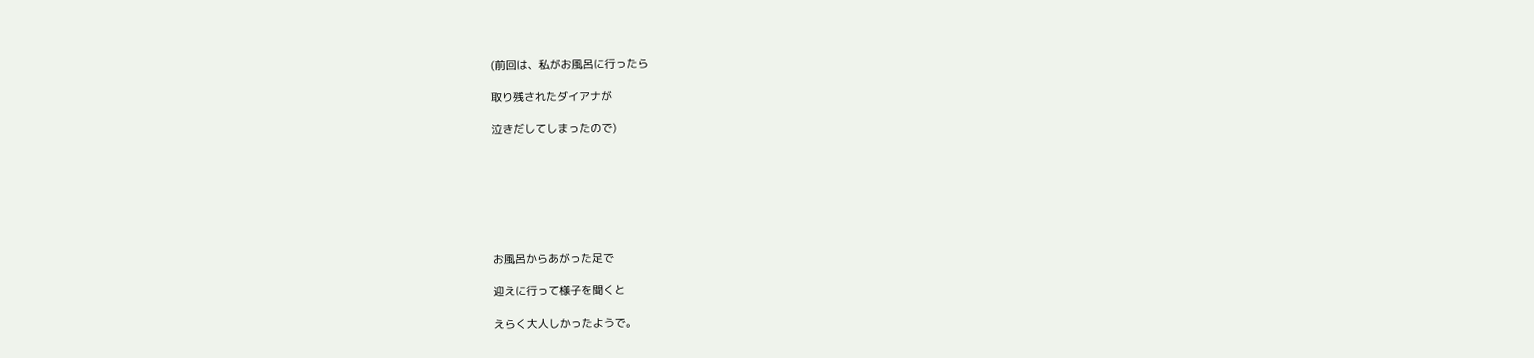(前回は、私がお風呂に行ったら

取り残されたダイアナが

泣きだしてしまったので)







お風呂からあがった足で

迎えに行って様子を聞くと

えらく大人しかったようで。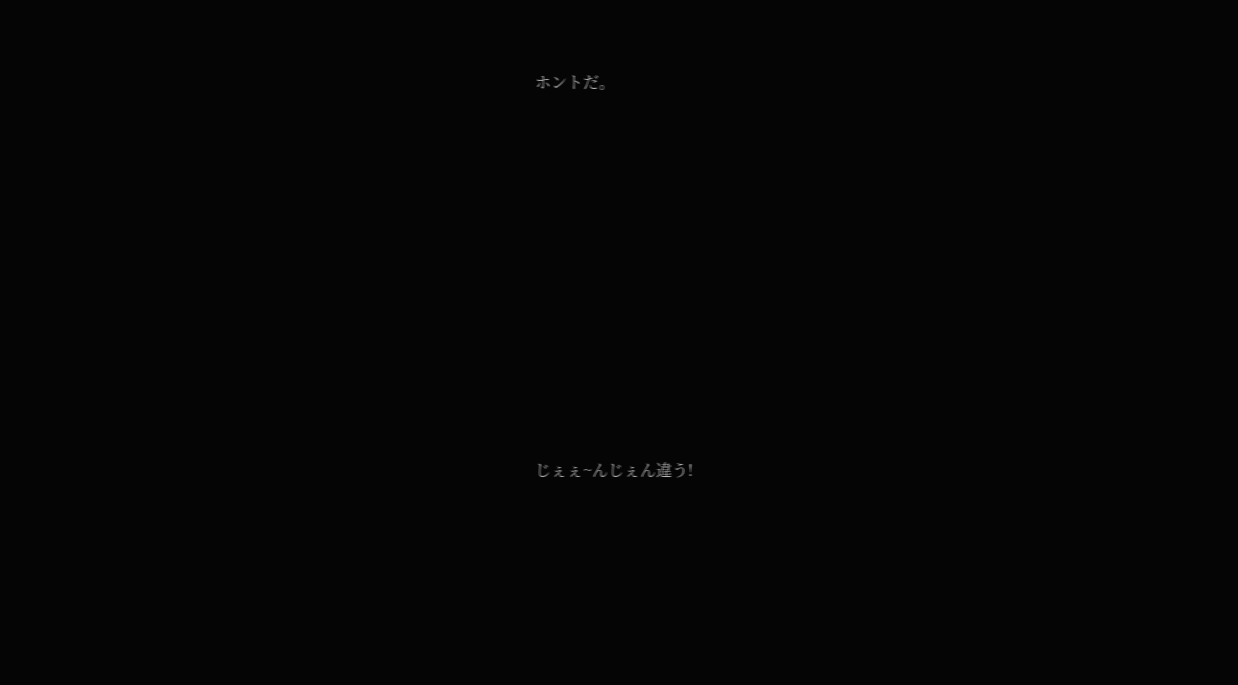ホントだ。











じぇぇ~んじぇん違う!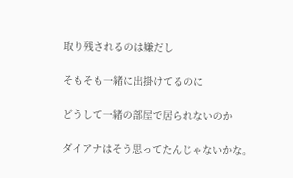取り残されるのは嫌だし

そもそも一緒に出掛けてるのに

どうして一緒の部屋で居られないのか

ダイアナはそう思ってたんじゃないかな。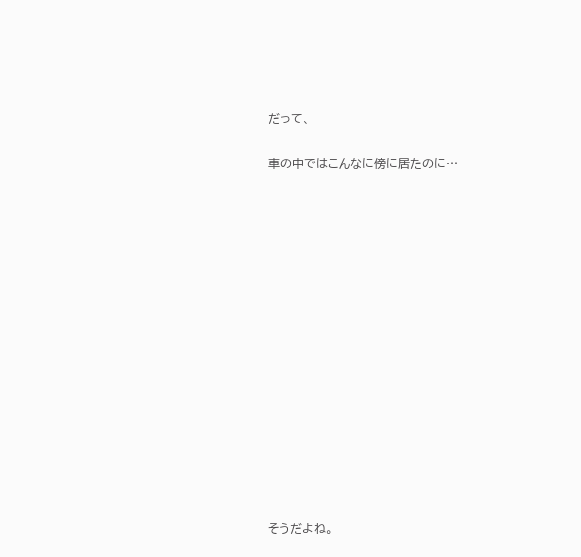だって、

車の中ではこんなに傍に居たのに…















そうだよね。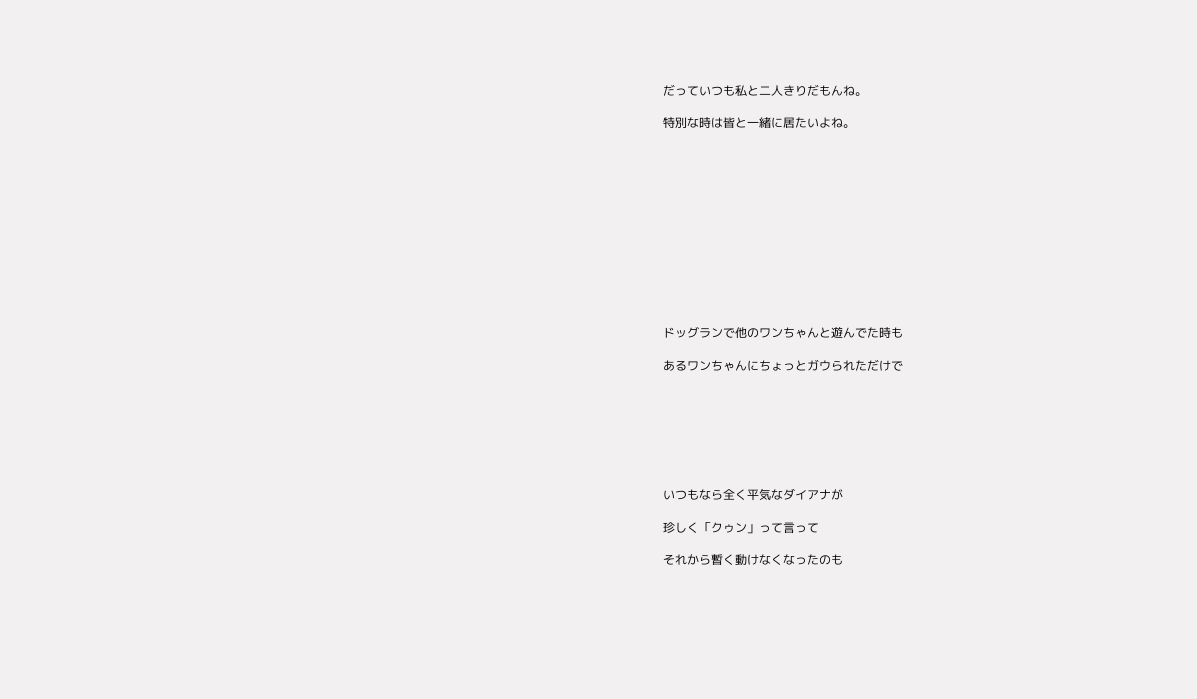だっていつも私と二人きりだもんね。

特別な時は皆と一緒に居たいよね。












ドッグランで他のワンちゃんと遊んでた時も

あるワンちゃんにちょっとガウられただけで







いつもなら全く平気なダイアナが

珍しく「クゥン」って言って

それから暫く動けなくなったのも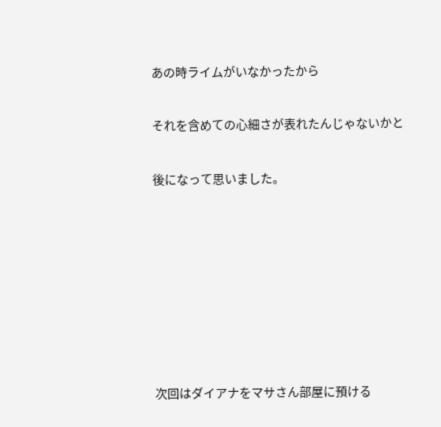あの時ライムがいなかったから

それを含めての心細さが表れたんじゃないかと

後になって思いました。







次回はダイアナをマサさん部屋に預ける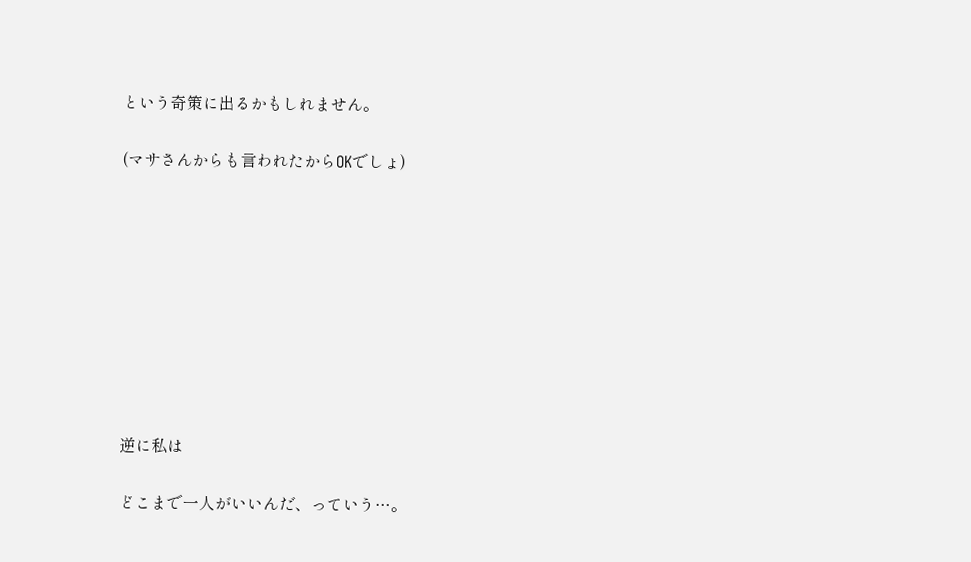という奇策に出るかもしれません。

(マサさんからも言われたからOKでしょ)









逆に私は

どこまで一人がいいんだ、っていう…。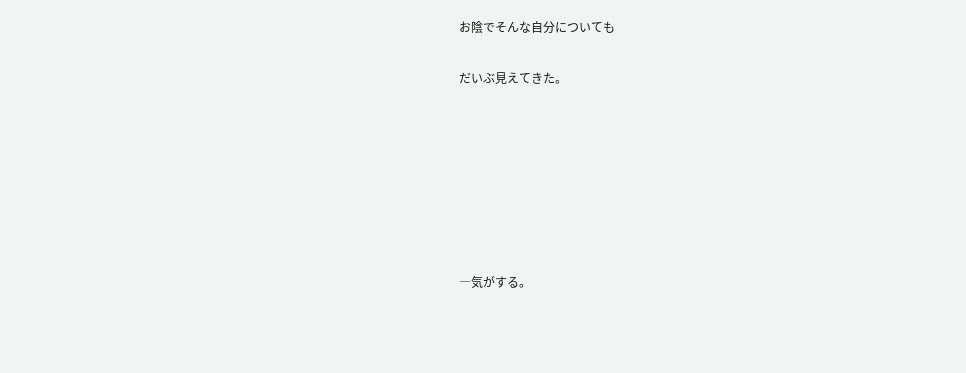お陰でそんな自分についても

だいぶ見えてきた。







―気がする。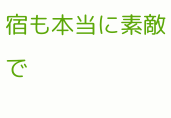宿も本当に素敵で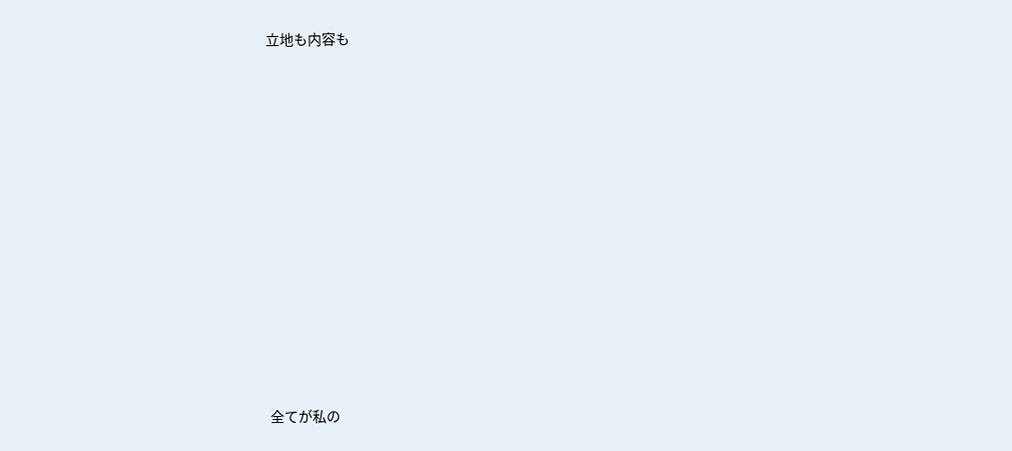立地も内容も















全てが私の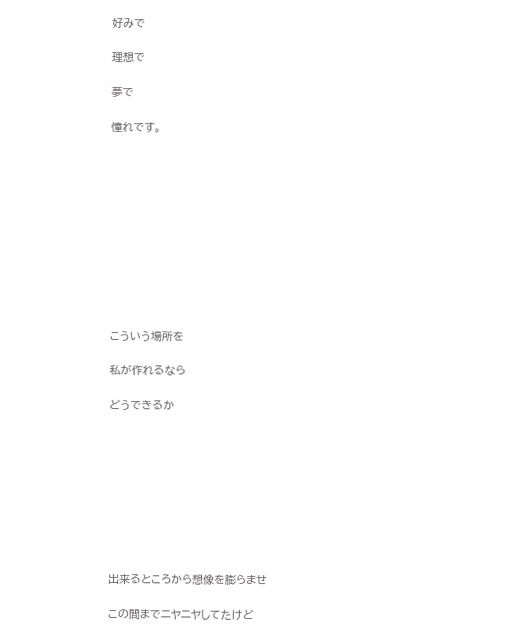好みで

理想で

夢で

憧れです。











こういう場所を

私が作れるなら

どうできるか









出来るところから想像を膨らませ

この間までニヤニヤしてたけど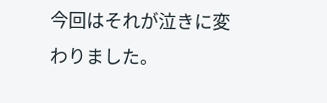今回はそれが泣きに変わりました。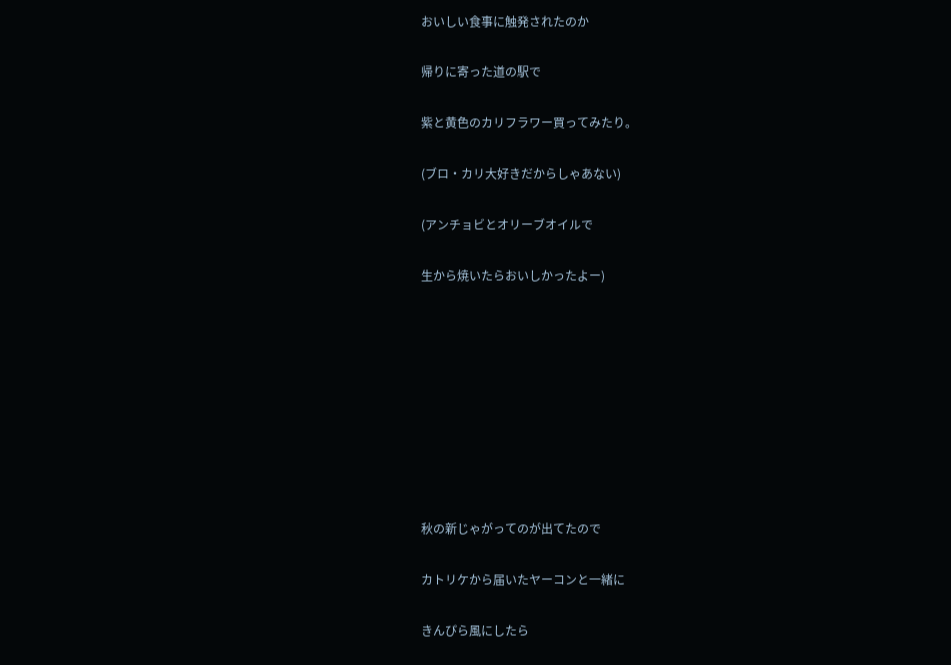おいしい食事に触発されたのか

帰りに寄った道の駅で

紫と黄色のカリフラワー買ってみたり。

(ブロ・カリ大好きだからしゃあない)

(アンチョビとオリーブオイルで

生から焼いたらおいしかったよー)









秋の新じゃがってのが出てたので

カトリケから届いたヤーコンと一緒に

きんぴら風にしたら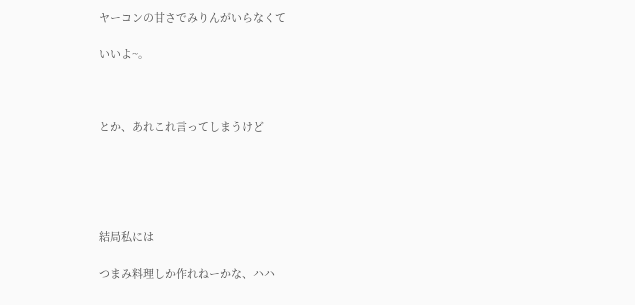ヤーコンの甘さでみりんがいらなくて

いいよ~。



とか、あれこれ言ってしまうけど





結局私には

つまみ料理しか作れねーかな、ハハ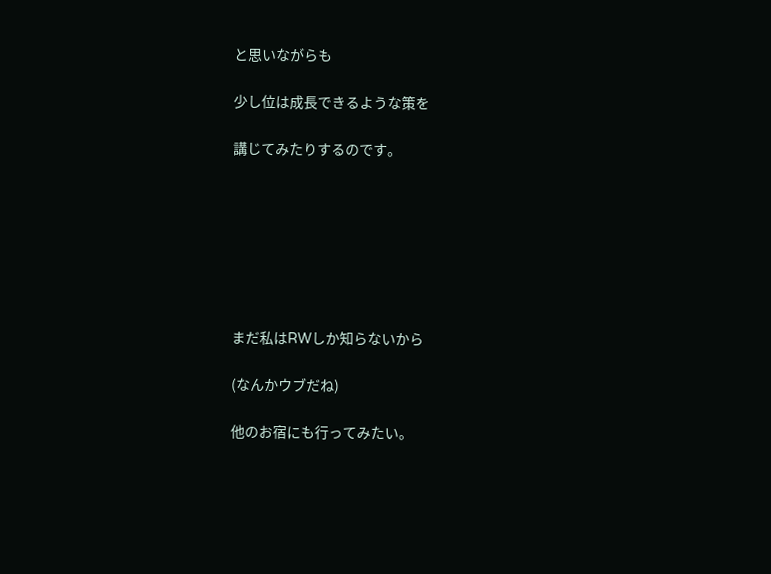と思いながらも

少し位は成長できるような策を

講じてみたりするのです。







まだ私はRWしか知らないから

(なんかウブだね)

他のお宿にも行ってみたい。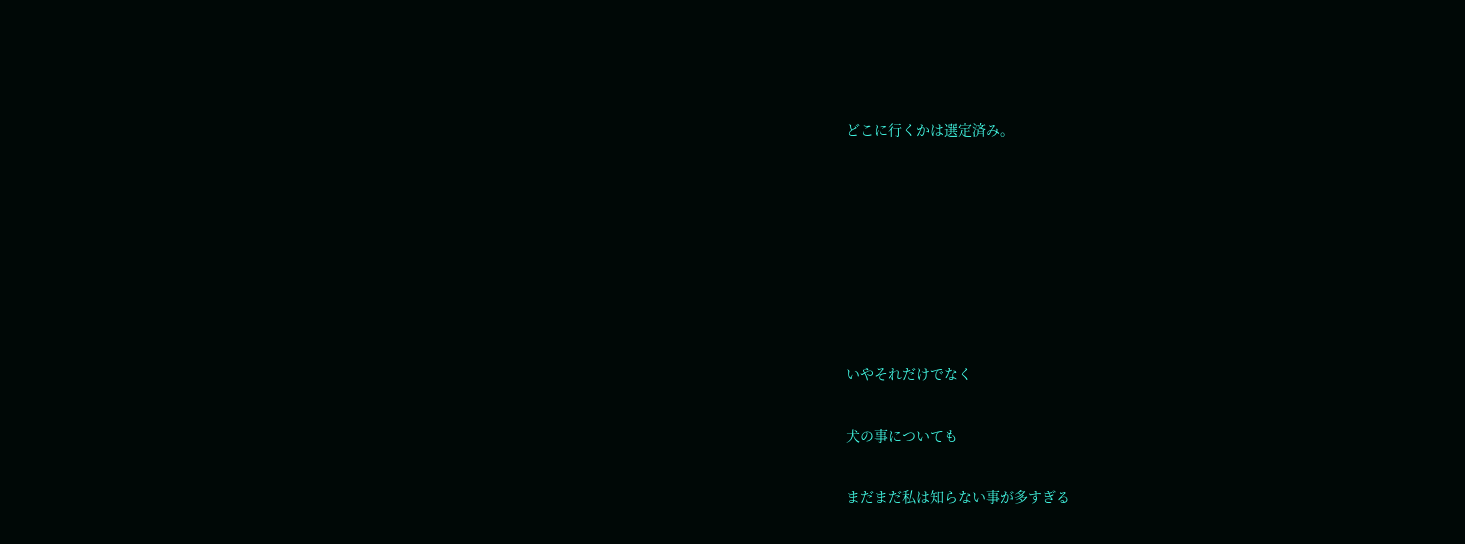どこに行くかは選定済み。







いやそれだけでなく

犬の事についても

まだまだ私は知らない事が多すぎる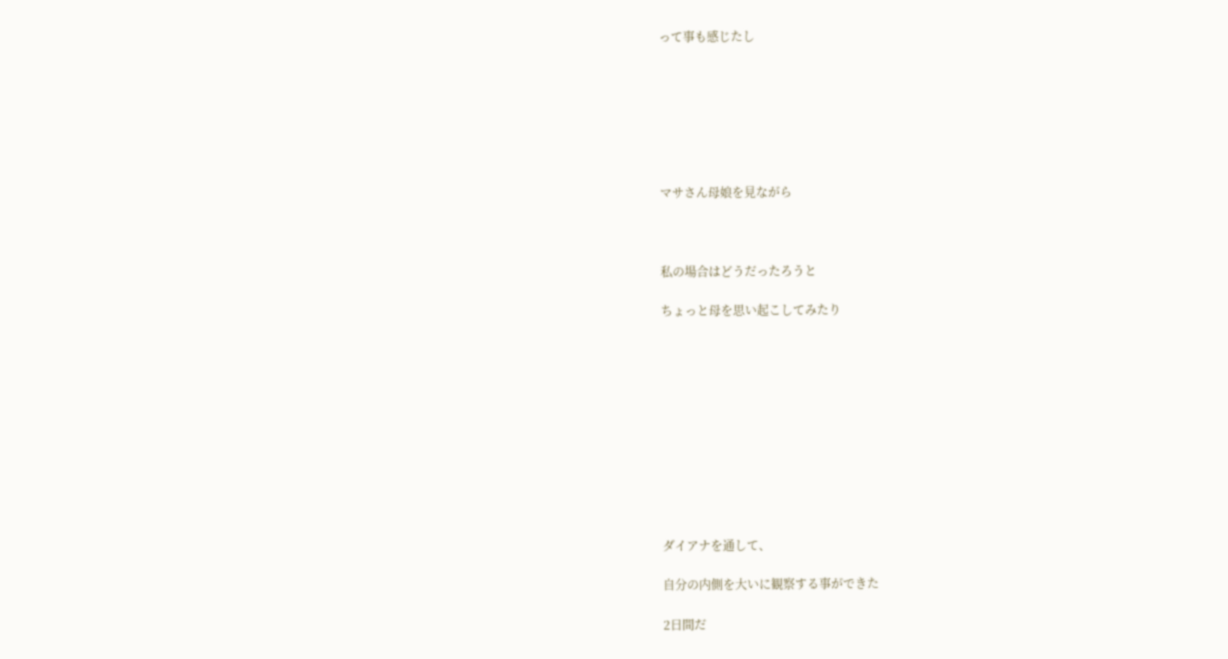って事も感じたし







マサさん母娘を見ながら



私の場合はどうだったろうと

ちょっと母を思い起こしてみたり











ダイアナを通して、

自分の内側を大いに観察する事ができた

2日間だ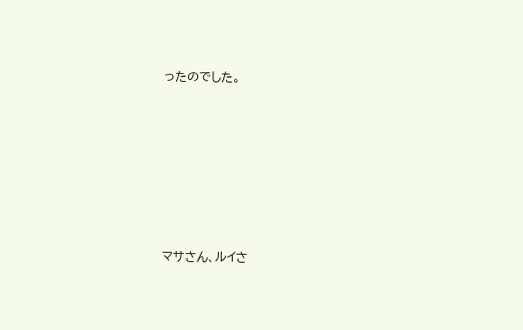ったのでした。









マサさん、ルイさ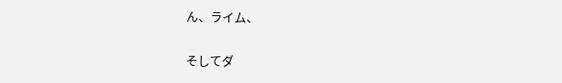ん、ライム、

そしてダ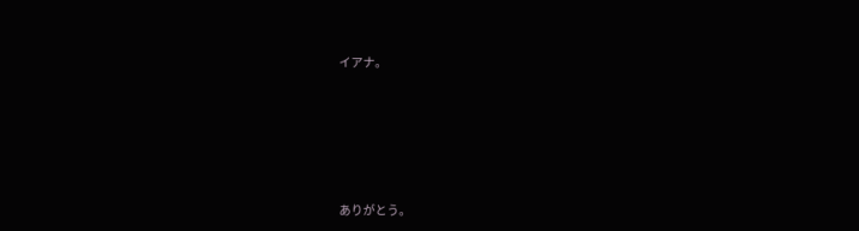イアナ。







ありがとう。